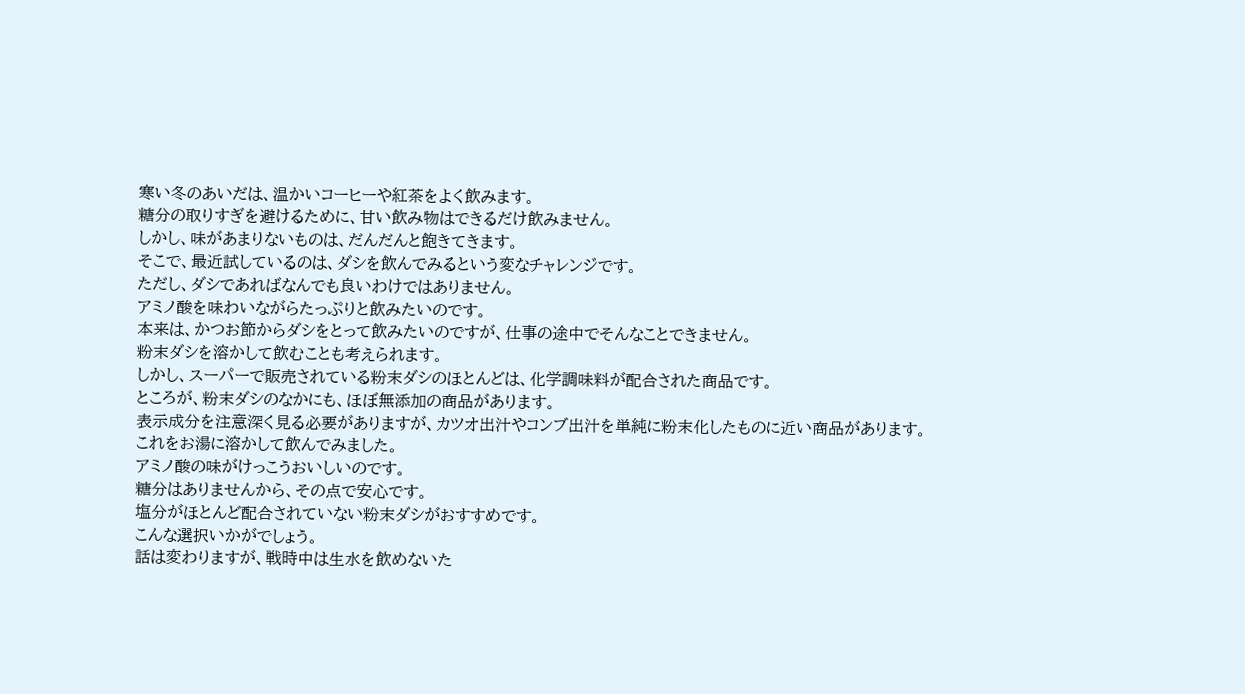寒い冬のあいだは、温かいコーヒーや紅茶をよく飲みます。
糖分の取りすぎを避けるために、甘い飲み物はできるだけ飲みません。
しかし、味があまりないものは、だんだんと飽きてきます。
そこで、最近試しているのは、ダシを飲んでみるという変なチャレンジです。
ただし、ダシであればなんでも良いわけではありません。
アミノ酸を味わいながらたっぷりと飲みたいのです。
本来は、かつお節からダシをとって飲みたいのですが、仕事の途中でそんなことできません。
粉末ダシを溶かして飲むことも考えられます。
しかし、スーパーで販売されている粉末ダシのほとんどは、化学調味料が配合された商品です。
ところが、粉末ダシのなかにも、ほぼ無添加の商品があります。
表示成分を注意深く見る必要がありますが、カツオ出汁やコンブ出汁を単純に粉末化したものに近い商品があります。
これをお湯に溶かして飲んでみました。
アミノ酸の味がけっこうおいしいのです。
糖分はありませんから、その点で安心です。
塩分がほとんど配合されていない粉末ダシがおすすめです。
こんな選択いかがでしょう。
話は変わりますが、戦時中は生水を飲めないた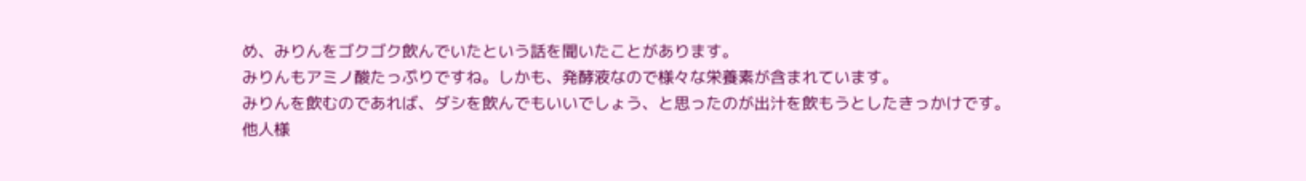め、みりんをゴクゴク飲んでいたという話を聞いたことがあります。
みりんもアミノ酸たっぷりですね。しかも、発酵液なので様々な栄養素が含まれています。
みりんを飲むのであれば、ダシを飲んでもいいでしょう、と思ったのが出汁を飲もうとしたきっかけです。
他人様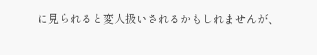に見られると変人扱いされるかもしれませんが、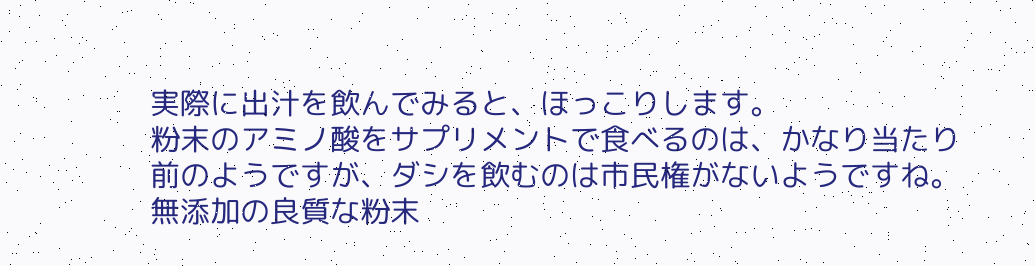実際に出汁を飲んでみると、ほっこりします。
粉末のアミノ酸をサプリメントで食べるのは、かなり当たり前のようですが、ダシを飲むのは市民権がないようですね。
無添加の良質な粉末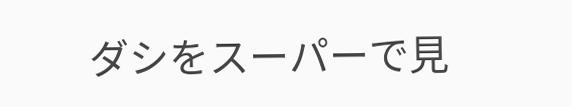ダシをスーパーで見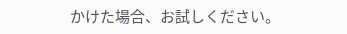かけた場合、お試しください。